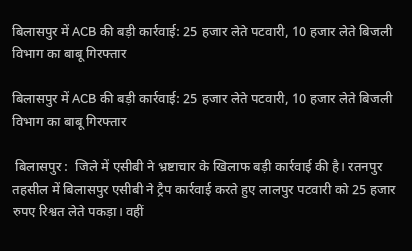बिलासपुर में ACB की बड़ी कार्रवाई: 25 हजार लेते पटवारी, 10 हजार लेते बिजली विभाग का बाबू गिरफ्तार

बिलासपुर में ACB की बड़ी कार्रवाई: 25 हजार लेते पटवारी, 10 हजार लेते बिजली विभाग का बाबू गिरफ्तार

 बिलासपुर :  जिले में एसीबी ने भ्रष्टाचार के खिलाफ बड़ी कार्रवाई की है। रतनपुर तहसील में बिलासपुर एसीबी ने ट्रैप कार्रवाई करते हुए लालपुर पटवारी को 25 हजार रुपए रिश्वत लेते पकड़ा। वहीं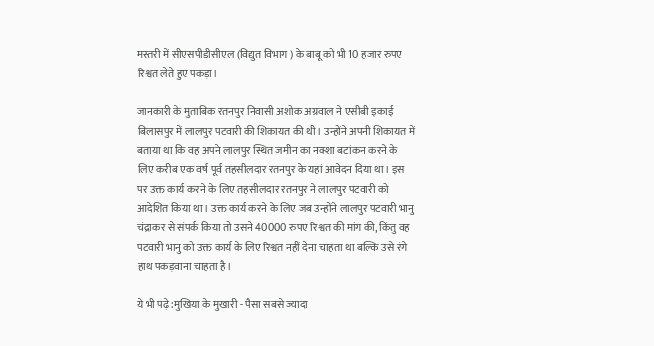मस्तरी में सीएसपीडीसीएल (विद्युत विभाग ) के बाबू को भी 10 हजार रुपए रिश्वत लेते हुए पकड़ा।

जानकारी के मुताबिक रतनपुर निवासी अशोक अग्रवाल ने एसीबी इकाई बिलासपुर में लालपुर पटवारी की शिकायत की थी। उन्होंने अपनी शिकायत में बताया था कि वह अपने लालपुर स्थित जमीन का नक्शा बटांकन करने के लिए करीब एक वर्ष पूर्व तहसीलदार रतनपुर के यहां आवेदन दिया था। इस पर उक्त कार्य करने के लिए तहसीलदार रतनपुर ने लालपुर पटवारी को आदेशित किया था। उक्त कार्य करने के लिए जब उन्होंने लालपुर पटवारी भानु चंद्राकर से संपर्क किया तो उसने 40000 रुपए रिश्वत की मांग की, किंतु वह पटवारी भानु को उक्त कार्य के लिए रिश्वत नहीं देना चाहता था बल्कि उसे रंगे हाथ पकड़वाना चाहता है।

ये भी पढ़े :मुखिया के मुखारी - पैसा सबसे ज्यादा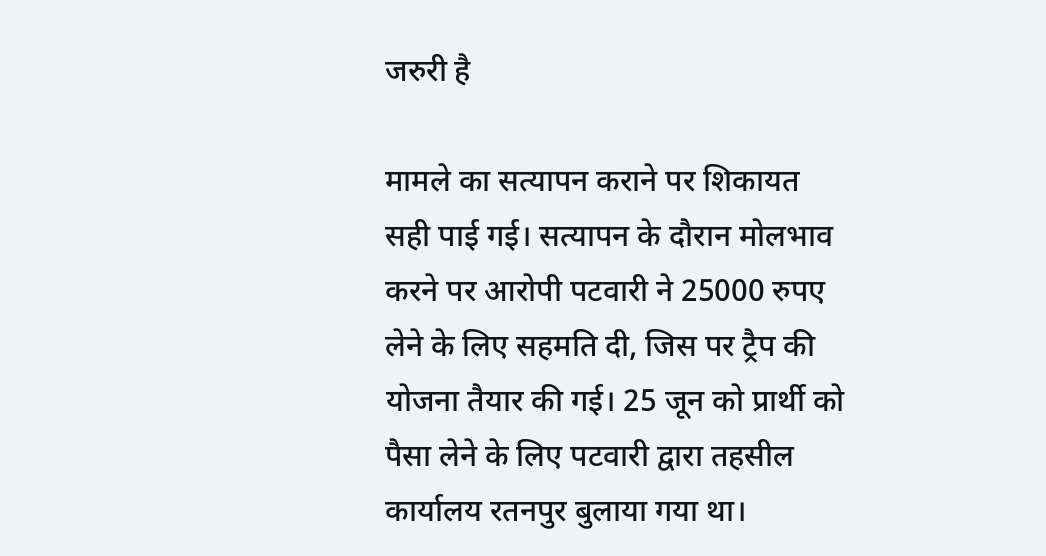जरुरी है

मामले का सत्यापन कराने पर शिकायत सही पाई गई। सत्यापन के दौरान मोलभाव करने पर आरोपी पटवारी ने 25000 रुपए लेने के लिए सहमति दी, जिस पर ट्रैप की योजना तैयार की गई। 25 जून को प्रार्थी को पैसा लेने के लिए पटवारी द्वारा तहसील कार्यालय रतनपुर बुलाया गया था।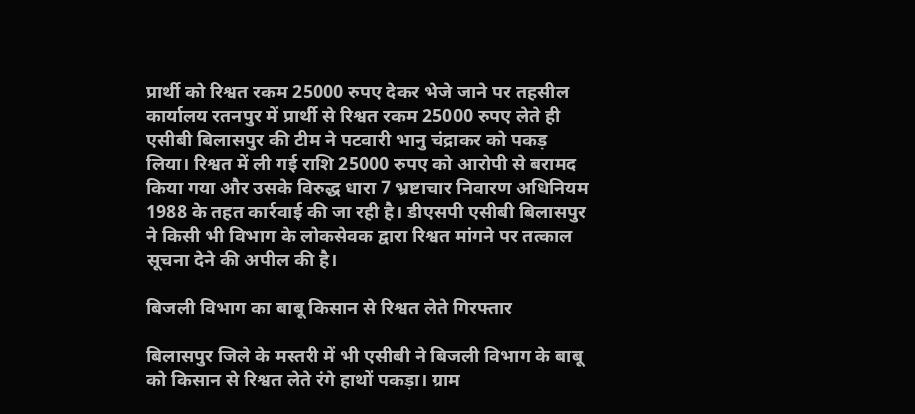प्रार्थी को रिश्वत रकम 25000 रुपए देकर भेजे जाने पर तहसील कार्यालय रतनपुर में प्रार्थी से रिश्वत रकम 25000 रुपए लेते ही एसीबी बिलासपुर की टीम ने पटवारी भानु चंद्राकर को पकड़ लिया। रिश्वत में ली गई राशि 25000 रुपए को आरोपी से बरामद किया गया और उसके विरुद्ध धारा 7 भ्रष्टाचार निवारण अधिनियम 1988 के तहत कार्रवाई की जा रही है। डीएसपी एसीबी बिलासपुर ने किसी भी विभाग के लोकसेवक द्वारा रिश्वत मांगने पर तत्काल सूचना देने की अपील की है।

बिजली विभाग का बाबू किसान से रिश्वत लेते गिरफ्तार

बिलासपुर जिले के मस्तरी में भी एसीबी ने बिजली विभाग के बाबू को किसान से रिश्वत लेते रंगे हाथों पकड़ा। ग्राम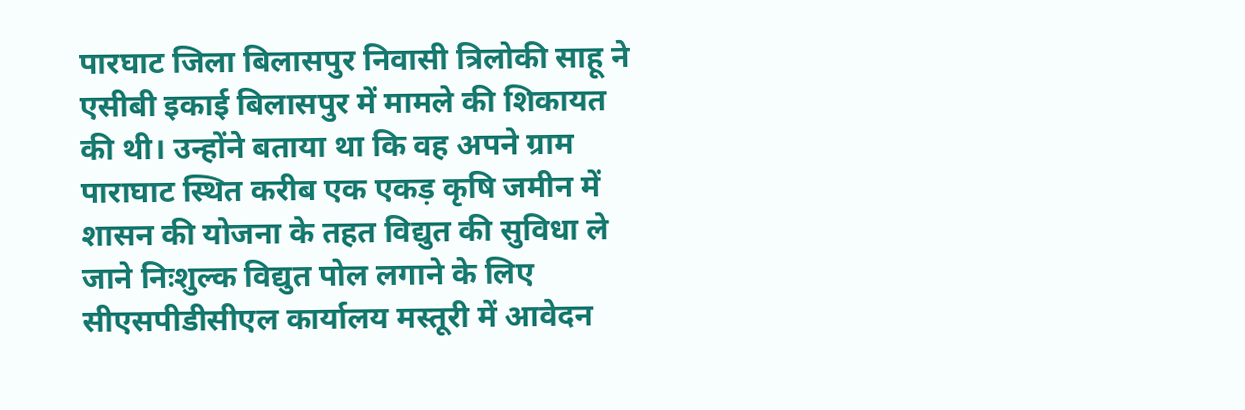पारघाट जिला बिलासपुर निवासी त्रिलोकी साहू ने एसीबी इकाई बिलासपुर में मामले की शिकायत की थी। उन्होंने बताया था कि वह अपने ग्राम पाराघाट स्थित करीब एक एकड़ कृषि जमीन में शासन की योजना के तहत विद्युत की सुविधा ले जाने निःशुल्क विद्युत पोल लगाने के लिए सीएसपीडीसीएल कार्यालय मस्तूरी में आवेदन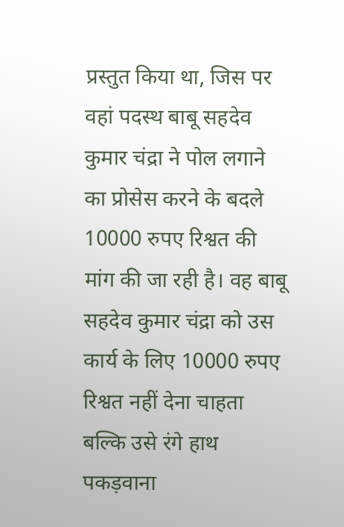प्रस्तुत किया था, जिस पर वहां पदस्थ बाबू सहदेव कुमार चंद्रा ने पोल लगाने का प्रोसेस करने के बदले 10000 रुपए रिश्वत की मांग की जा रही है। वह बाबू सहदेव कुमार चंद्रा को उस कार्य के लिए 10000 रुपए रिश्वत नहीं देना चाहता बल्कि उसे रंगे हाथ पकड़वाना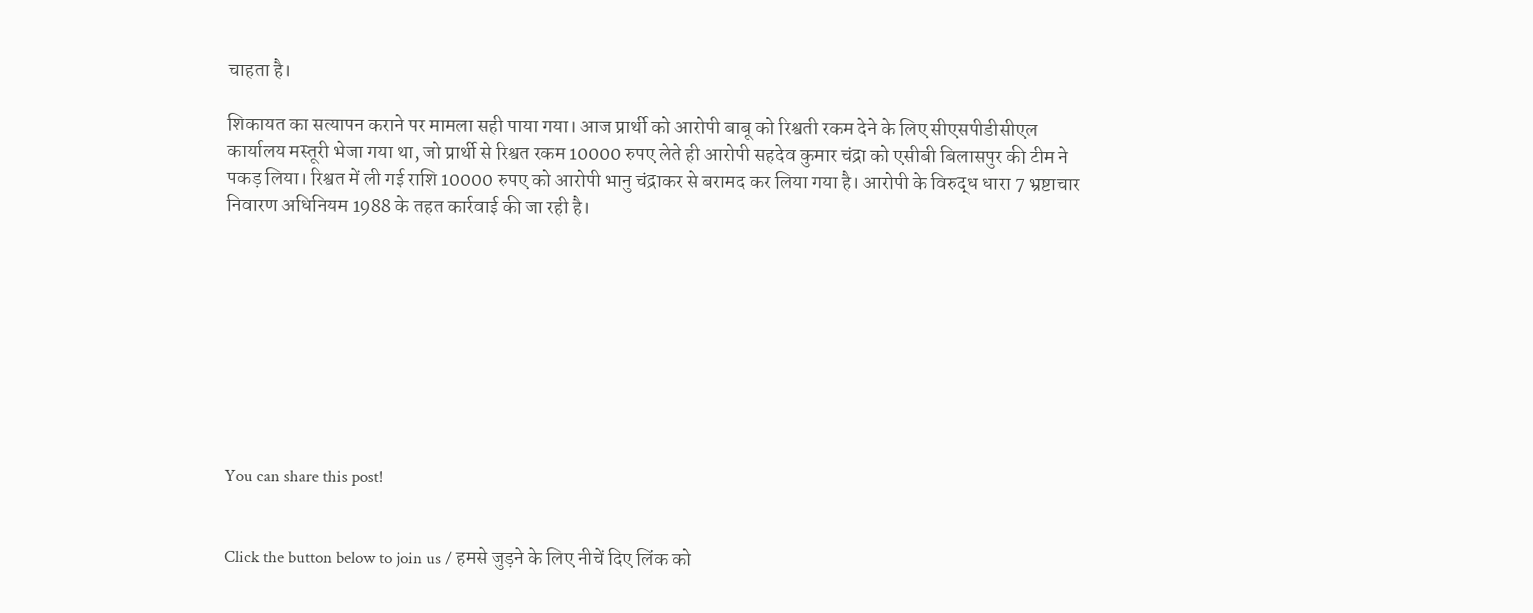चाहता है।

शिकायत का सत्यापन कराने पर मामला सही पाया गया। आज प्रार्थी को आरोपी बाबू को रिश्वती रकम देने के लिए सीएसपीडीसीएल कार्यालय मस्तूरी भेजा गया था, जो प्रार्थी से रिश्वत रकम 10000 रुपए लेते ही आरोपी सहदेव कुमार चंद्रा को एसीबी बिलासपुर की टीम ने पकड़ लिया। रिश्वत में ली गई राशि 10000 रुपए को आरोपी भानु चंद्राकर से बरामद कर लिया गया है। आरोपी के विरुद्ध धारा 7 भ्रष्टाचार निवारण अधिनियम 1988 के तहत कार्रवाई की जा रही है।









You can share this post!


Click the button below to join us / हमसे जुड़ने के लिए नीचें दिए लिंक को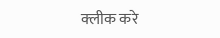क्लीक करे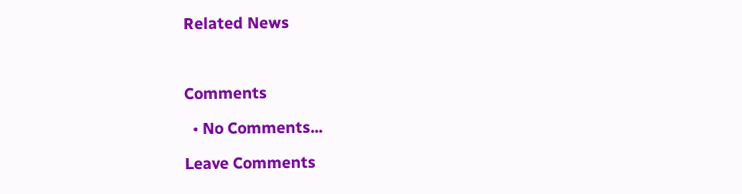Related News



Comments

  • No Comments...

Leave Comments